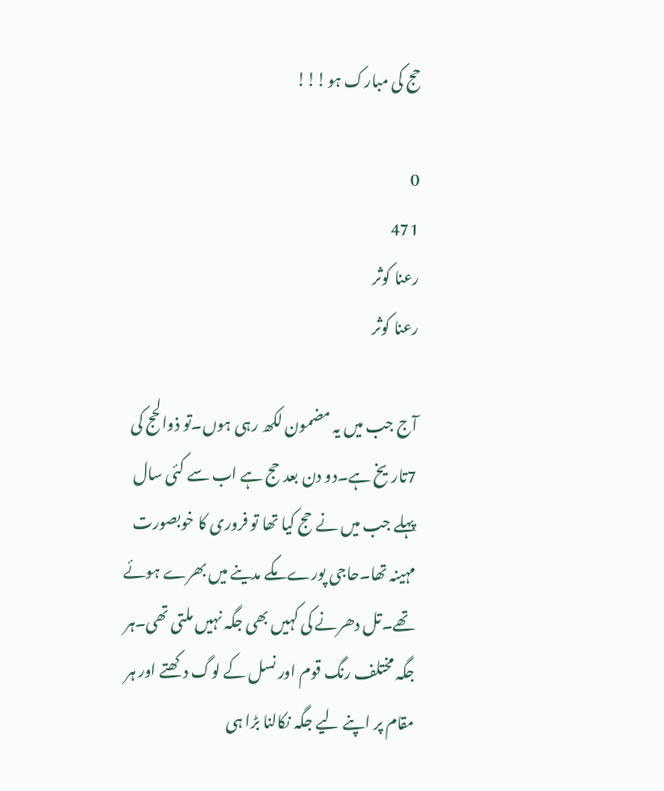حج کی مبارک ہو!!!

0
471
رعنا کوثر
رعنا کوثر

آج جب میں یہ مضمون لکھ رہی ہوں۔تو ذوالحج کی 7تاریخ ہے۔دو دن بعد حج ہے اب سے کئی سال پہلے جب میں نے حج کیا تھا تو فروری کا خوبصورت مہینہ تھا۔حاجی پورے مکے مدینے میں بھرے ہوئے تھے۔تل دھرنے کی کہیں بھی جگہ نہیں ملتی تھی۔ہر جگہ مختلف رنگ قوم اور نسل کے لوگ دکھتے اور ہر مقام پر اپنے لیے جگہ نکالنا بڑا ہی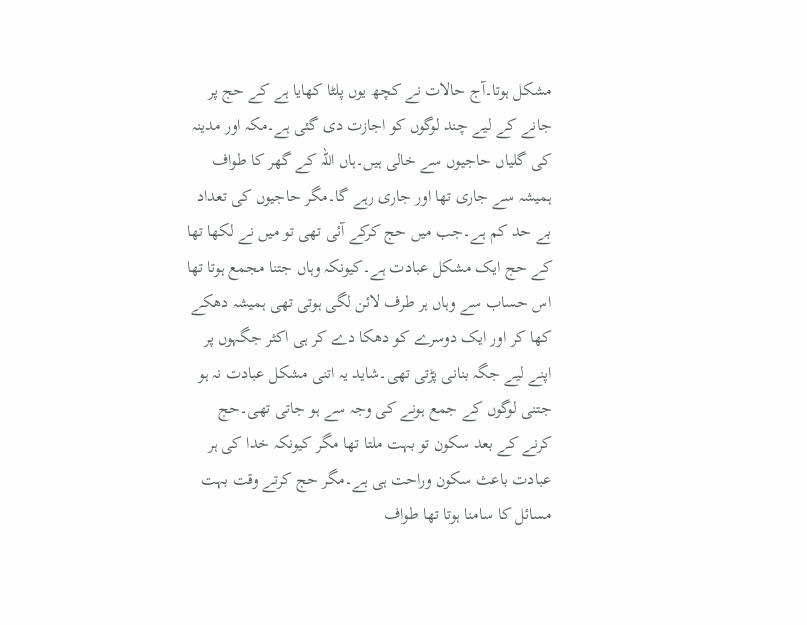مشکل ہوتا۔آج حالات نے کچھ یوں پلٹا کھایا ہے کے حج پر جانے کے لیے چند لوگوں کو اجازت دی گئی ہے۔مکہ اور مدینہ کی گلیاں حاجیوں سے خالی ہیں۔ہاں اللہ کے گھر کا طواف ہمیشہ سے جاری تھا اور جاری رہے گا۔مگر حاجیوں کی تعداد بے حد کم ہے۔جب میں حج کرکے آئی تھی تو میں نے لکھا تھا کے حج ایک مشکل عبادت ہے۔کیونکہ وہاں جتنا مجمع ہوتا تھا اس حساب سے وہاں ہر طرف لائن لگی ہوتی تھی ہمیشہ دھکے کھا کر اور ایک دوسرے کو دھکا دے کر ہی اکثر جگہوں پر اپنے لیے جگہ بنانی پڑتی تھی۔شاید یہ اتنی مشکل عبادت نہ ہو جتنی لوگوں کے جمع ہونے کی وجہ سے ہو جاتی تھی۔حج کرنے کے بعد سکون تو بہت ملتا تھا مگر کیونکہ خدا کی ہر عبادت باعث سکون وراحت ہی ہے۔مگر حج کرتے وقت بہت مسائل کا سامنا ہوتا تھا طواف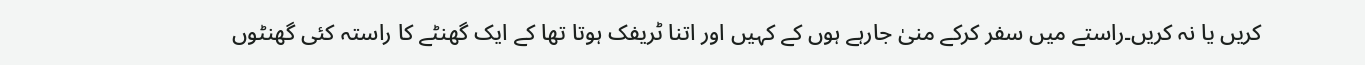کریں یا نہ کریں۔راستے میں سفر کرکے منیٰ جارہے ہوں کے کہیں اور اتنا ٹریفک ہوتا تھا کے ایک گھنٹے کا راستہ کئی گھنٹوں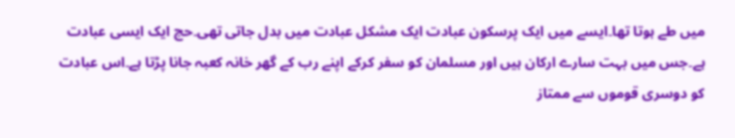میں طے ہوتا تھا۔ایسے میں ایک پرسکون عبادت ایک مشکل عبادت میں بدل جاتی تھی۔حج ایک ایسی عبادت ہے۔جس میں بہت سارے ارکان ہیں اور مسلمان کو سفر کرکے اپنے رب کے گھر خانہ کعبہ جانا پڑتا ہے۔اس عبادت کو دوسری قوموں سے ممتاز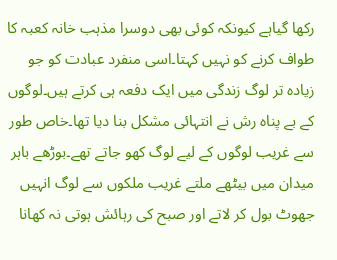رکھا گیاہے کیونکہ کوئی بھی دوسرا مذہب خانہ کعبہ کا طواف کرنے کو نہیں کہتا۔اسی منفرد عبادت کو جو زیادہ تر لوگ زندگی میں ایک دفعہ ہی کرتے ہیں۔لوگوں کے بے پناہ رش نے انتہائی مشکل بنا دیا تھا۔خاص طور سے غریب لوگوں کے لیے لوگ کھو جاتے تھے۔بوڑھے باہر میدان میں بیٹھے ملتے غریب ملکوں سے لوگ انہیں جھوٹ بول کر لاتے اور صبح کی رہائش ہوتی نہ کھانا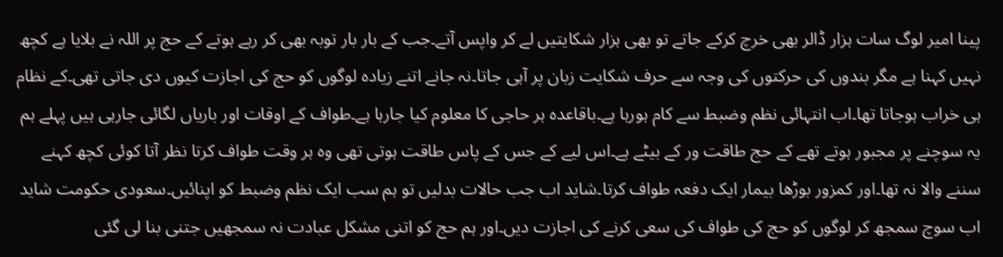پینا امیر لوگ سات ہزار ڈالر بھی خرچ کرکے جاتے تو بھی ہزار شکایتیں لے کر واپس آتے۔جب کے بار بار توبہ بھی کر رہے ہوتے کے حج پر اللہ نے بلایا ہے کچھ نہیں کہنا ہے مگر بندوں کی حرکتوں کی وجہ سے حرف شکایت زبان پر آہی جاتا۔نہ جانے اتنے زیادہ لوگوں کو حج کی اجازت کیوں دی جاتی تھی۔کے نظام ہی خراب ہوجاتا تھا۔اب انتہائی نظم وضبط سے کام ہورہا ہے۔باقاعدہ ہر حاجی کا معلوم کیا جارہا ہے۔طواف کے اوقات اور باریاں لگائی جارہی ہیں پہلے ہم یہ سوچنے پر مجبور ہوتے تھے کے حج طاقت ور کے بیٹے ہے۔اس لیے کے جس کے پاس طاقت ہوتی تھی وہ ہر وقت طواف کرتا نظر آتا کوئی کچھ کہنے سننے والا نہ تھا۔اور کمزور بوڑھا بیمار ایک دفعہ طواف کرتا۔شاید اب جب حالات بدلیں تو ہم سب ایک نظم وضبط کو اپنائیں۔سعودی حکومت شاید اب سوچ سمجھ کر لوگوں کو حج کی طواف کی سعی کرنے کی اجازت دیں۔اور ہم حج کو اتنی مشکل عبادت نہ سمجھیں جتنی بنا لی گئی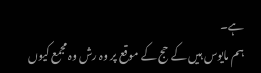ہے۔
ہم مایوس ہیں کے حج کے موقع پر وہ رش وہ مجمع کیوں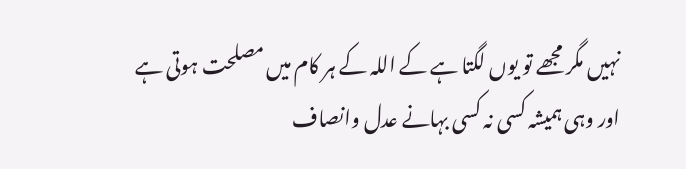نہیں مگر مجھے تو یوں لگتا ہے کے اللہ کے ہر کام میں مصلحت ہوتی ہے اور وہی ہمیشہ کسی نہ کسی بہانے عدل وانصاف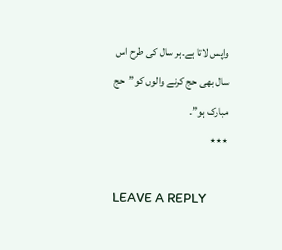واپس لاتا ہے۔ہر سال کی طرح اس سال بھی حج کرنے والوں کو”حج مبارک ہو”۔
٭٭٭

LEAVE A REPLY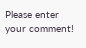Please enter your comment!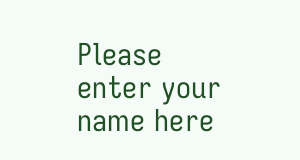Please enter your name here